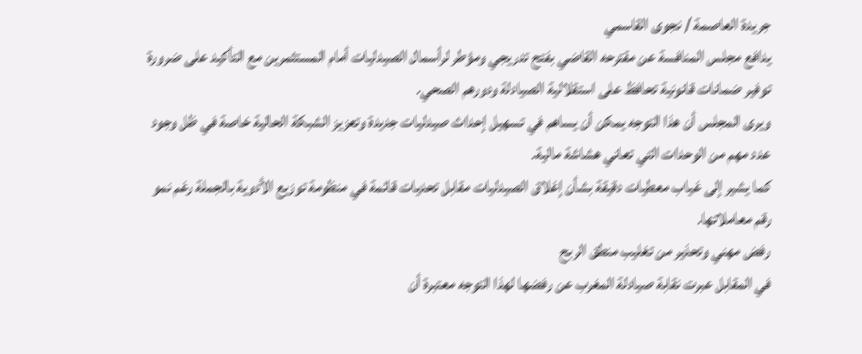جريدة العاصمة / نجوى القاسمي
يدافع مجلس المنافسة عن مقترحه القاضي بفتح تدريجي ومؤطر لرأسمال الصيدليات أمام المستثمرين مع التأكيد على ضرورة توفير ضمانات قانونية تحافظ على استقلالية الصيادلة ودورهم الصحي.
ويرى المجلس أن هذا التوجه يمكن أن يساهم في تسهيل إحداث صيدليات جديدة وتعزيز الشبكة الحالية خاصة في ظل وجود عدد مهم من الوحدات التي تعاني هشاشة مالية.
كما يشير إلى غياب معطيات دقيقة بشأن إغلاق الصيدليات مقابل تحديات قائمة في منظومة توزيع الأدوية بالجملة رغم نمو رقم معاملاتها.
رفض مهني وتحذير من تغليب منطق الربح
في المقابل عبرت نقابة صيادلة المغرب عن رفضها لهذا التوجه معتبرة أن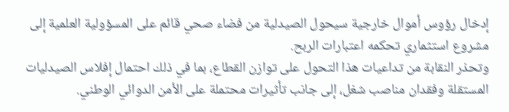إدخال رؤوس أموال خارجية سيحول الصيدلية من فضاء صحي قائم على المسؤولية العلمية إلى مشروع استثماري تحكمه اعتبارات الربح.
وتحذر النقابة من تداعيات هذا التحول على توازن القطاع، بما في ذلك احتمال إفلاس الصيدليات المستقلة وفقدان مناصب شغل، إلى جانب تأثيرات محتملة على الأمن الدوائي الوطني.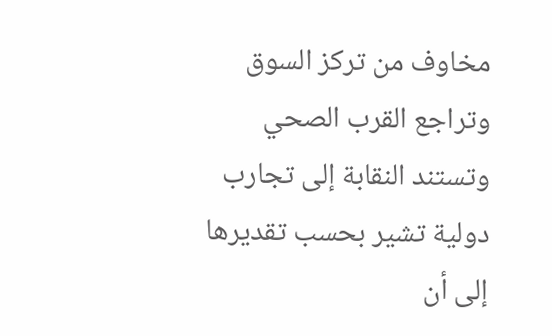مخاوف من تركز السوق وتراجع القرب الصحي
وتستند النقابة إلى تجارب دولية تشير بحسب تقديرها إلى أن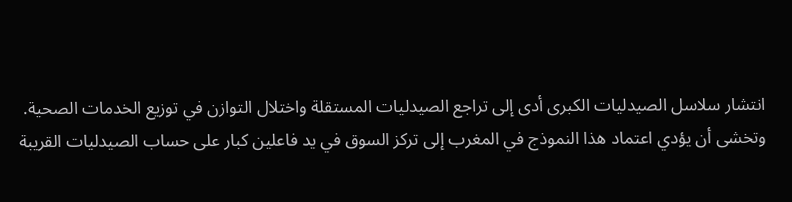انتشار سلاسل الصيدليات الكبرى أدى إلى تراجع الصيدليات المستقلة واختلال التوازن في توزيع الخدمات الصحية.
وتخشى أن يؤدي اعتماد هذا النموذج في المغرب إلى تركز السوق في يد فاعلين كبار على حساب الصيدليات القريبة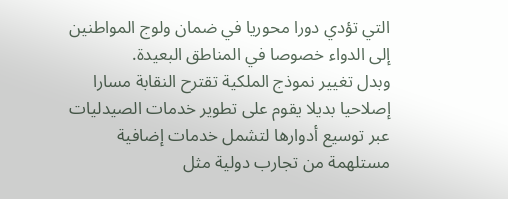التي تؤدي دورا محوريا في ضمان ولوج المواطنين إلى الدواء خصوصا في المناطق البعيدة.
وبدل تغيير نموذج الملكية تقترح النقابة مسارا إصلاحيا بديلا يقوم على تطوير خدمات الصيدليات عبر توسيع أدوارها لتشمل خدمات إضافية مستلهمة من تجارب دولية مثل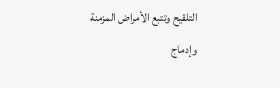التلقيح وتتبع الأمراض المزمنة وإدماج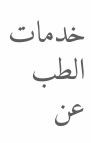خدمات الطب عن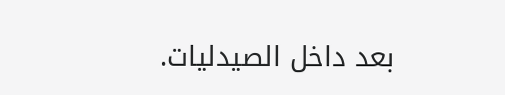بعد داخل الصيدليات.